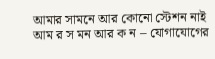আমার সামনে আর কোনো স্টেশন নাই
আম র স মন আর ক ন – যোগাযোগের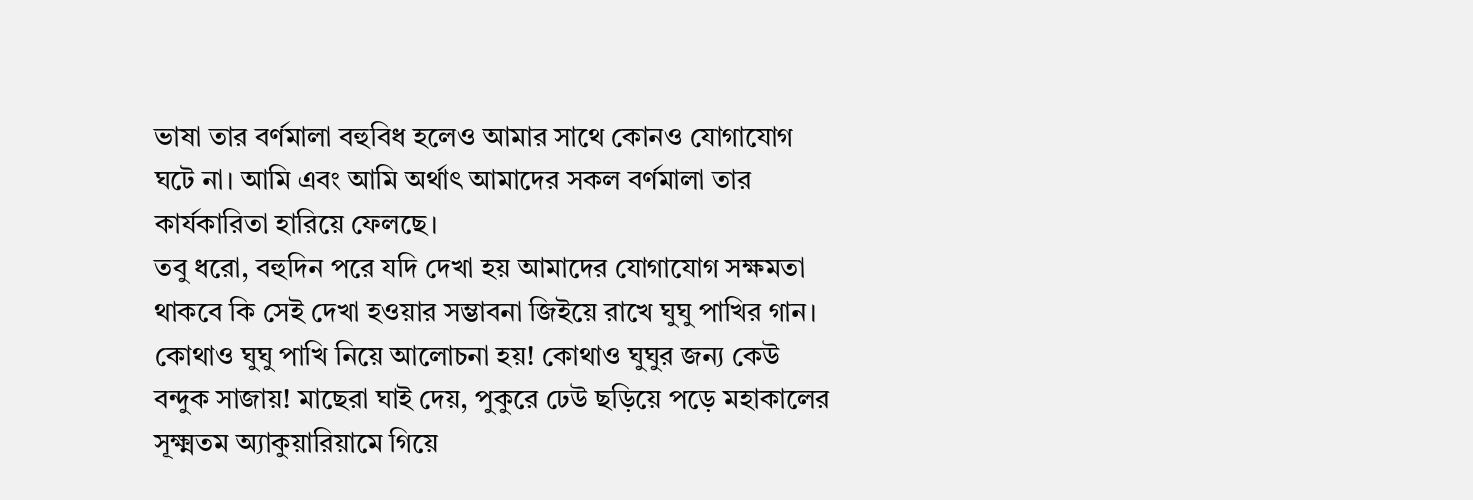ভাষা তার বর্ণমালা বহুবিধ হলেও আমার সাথে কোনও যোগাযোগ ঘটে না। আমি এবং আমি অর্থাৎ আমাদের সকল বর্ণমালা তার কার্যকারিতা হারিয়ে ফেলছে।
তবু ধরো, বহুদিন পরে যদি দেখা হয় আমাদের যোগাযোগ সক্ষমতা থাকবে কি সেই দেখা হওয়ার সম্ভাবনা জিইয়ে রাখে ঘুঘু পাখির গান।
কোথাও ঘুঘু পাখি নিয়ে আলোচনা হয়! কোথাও ঘুঘুর জন্য কেউ বন্দুক সাজায়! মাছেরা ঘাই দেয়, পুকুরে ঢেউ ছড়িয়ে পড়ে মহাকালের সূক্ষ্মতম অ্যাকুয়ারিয়ামে গিয়ে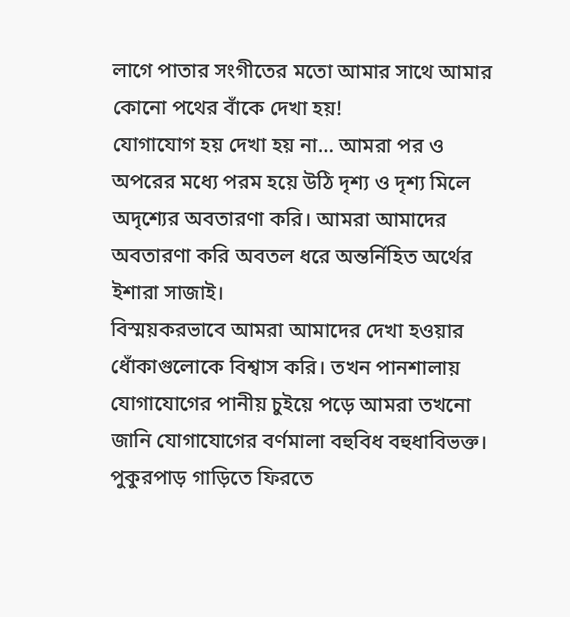লাগে পাতার সংগীতের মতো আমার সাথে আমার কোনো পথের বাঁকে দেখা হয়!
যোগাযোগ হয় দেখা হয় না… আমরা পর ও অপরের মধ্যে পরম হয়ে উঠি দৃশ্য ও দৃশ্য মিলে অদৃশ্যের অবতারণা করি। আমরা আমাদের অবতারণা করি অবতল ধরে অন্তর্নিহিত অর্থের ইশারা সাজাই।
বিস্ময়করভাবে আমরা আমাদের দেখা হওয়ার ধোঁকাগুলোকে বিশ্বাস করি। তখন পানশালায় যোগাযোগের পানীয় চুইয়ে পড়ে আমরা তখনো জানি যোগাযোগের বর্ণমালা বহুবিধ বহুধাবিভক্ত।
পুকুরপাড় গাড়িতে ফিরতে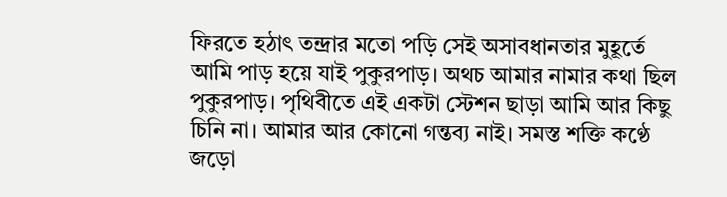ফিরতে হঠাৎ তন্দ্রার মতো পড়ি সেই অসাবধানতার মুহূর্তে আমি পাড় হয়ে যাই পুকুরপাড়। অথচ আমার নামার কথা ছিল পুকুরপাড়। পৃথিবীতে এই একটা স্টেশন ছাড়া আমি আর কিছু চিনি না। আমার আর কোনো গন্তব্য নাই। সমস্ত শক্তি কণ্ঠে জড়ো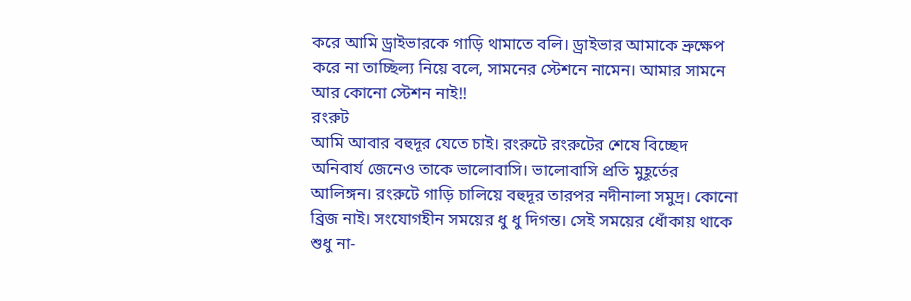করে আমি ড্রাইভারকে গাড়ি থামাতে বলি। ড্রাইভার আমাকে ভ্রুক্ষেপ করে না তাচ্ছিল্য নিয়ে বলে, সামনের স্টেশনে নামেন। আমার সামনে আর কোনো স্টেশন নাই!!
রংরুট
আমি আবার বহুদূর যেতে চাই। রংরুটে রংরুটের শেষে বিচ্ছেদ অনিবার্য জেনেও তাকে ভালোবাসি। ভালোবাসি প্রতি মুহূর্তের আলিঙ্গন। রংরুটে গাড়ি চালিয়ে বহুদূর তারপর নদীনালা সমুদ্র। কোনো ব্রিজ নাই। সংযোগহীন সময়ের ধু ধু দিগন্ত। সেই সময়ের ধোঁকায় থাকে শুধু না-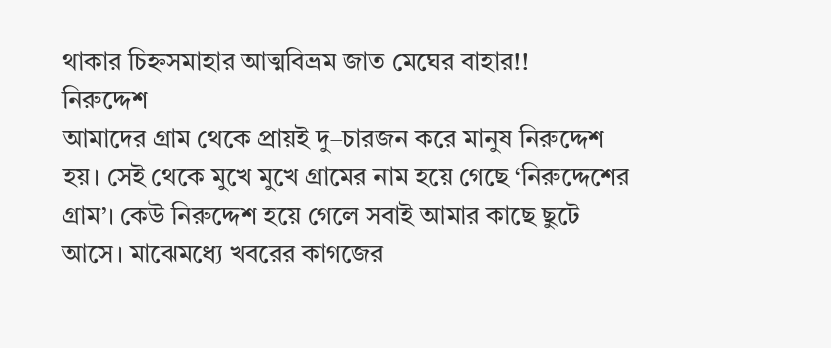থাকার চিহ্নসমাহার আত্মবিভ্রম জাত মেঘের বাহার!!
নিরুদ্দেশ
আমাদের গ্রাম থেকে প্রায়ই দু–চারজন করে মানুষ নিরুদ্দেশ হয়। সেই থেকে মুখে মুখে গ্রামের নাম হয়ে গেছে ‘নিরুদ্দেশের গ্রাম’। কেউ নিরুদ্দেশ হয়ে গেলে সবাই আমার কাছে ছুটে আসে। মাঝেমধ্যে খবরের কাগজের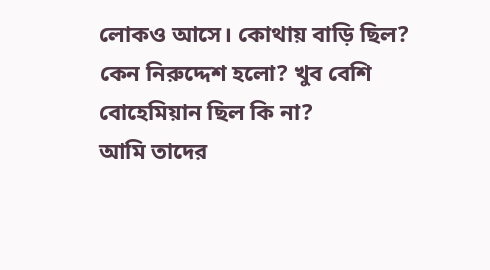লোকও আসে। কোথায় বাড়ি ছিল? কেন নিরুদ্দেশ হলো? খুব বেশি বোহেমিয়ান ছিল কি না?
আমি তাদের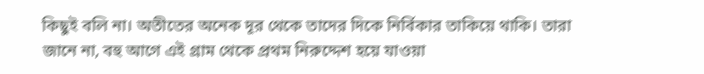কিছুই বলি না। অতীতের অনেক দূর থেকে তাদের দিকে নির্বিকার তাকিয়ে থাকি। তারা জানে না, বহু আগে এই গ্রাম থেকে প্রথম নিরুদ্দেশ হয়ে যাওয়া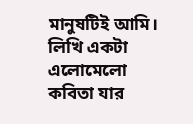মানুষটিই আমি।
লিখি একটা এলোমেলো কবিতা যার